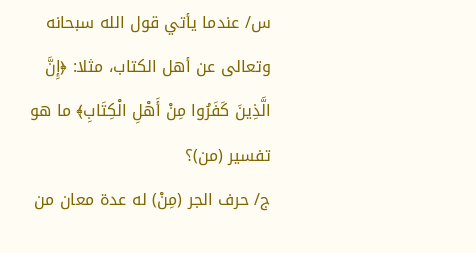س/ عندما يأتي قول الله سبحانه وتعالى عن أهل الكتاب، مثلا: ﴿إِنَّ الَّذِينَ كَفَرُوا مِنْ أَهْلِ الْكِتَابِ﴾ ما هو تفسير (من)؟
ج/ حرف الجر (مِنْ) له عدة معان من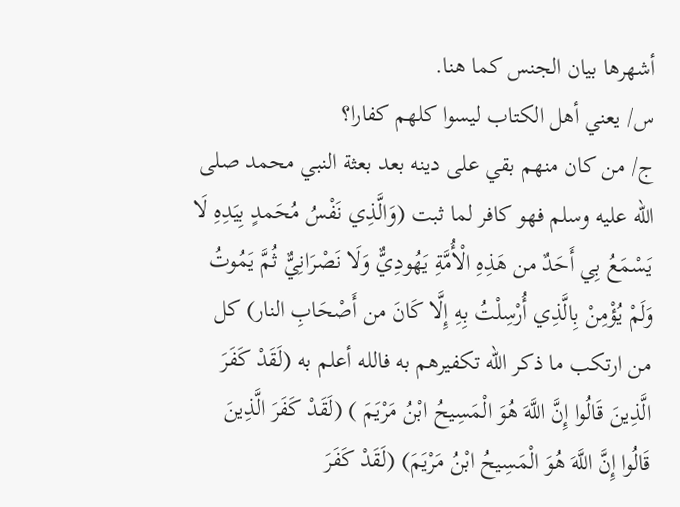أشهرها بيان الجنس كما هنا.
س/ يعني أهل الكتاب ليسوا كلهم كفارا؟
ج/ من كان منهم بقي على دينه بعد بعثة النبي محمد صلى الله عليه وسلم فهو كافر لما ثبت (وَالَّذِي نَفْسُ مُحَمدٍ بِيَدِهِ لَا يَسْمَعُ بِي أَحَدٌ من هَذِهِ الْأُمَّةِ يَهُودِيٌّ وَلَا نَصْرَانِيٌّ ثُمَّ يَمُوتُ وَلَمْ يُؤْمِنْ بِالَّذِي أُرْسِلْتُ بِهِ إِلَّا كَانَ من أَصْحَابِ النار) كل من ارتكب ما ذكر الله تكفيرهم به فالله أعلم به (لَقَدْ كَفَرَ الَّذِينَ قَالُوا إِنَّ اللَّهَ هُوَ الْمَسِيحُ ابْنُ مَرْيَمَ ) (لَقَدْ كَفَرَ الَّذِينَ قَالُوا إِنَّ اللَّهَ هُوَ الْمَسِيحُ ابْنُ مَرْيَمَ) (لَقَدْ كَفَرَ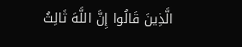الَّذِينَ قَالُوا إِنَّ اللَّهَ ثَالِثُ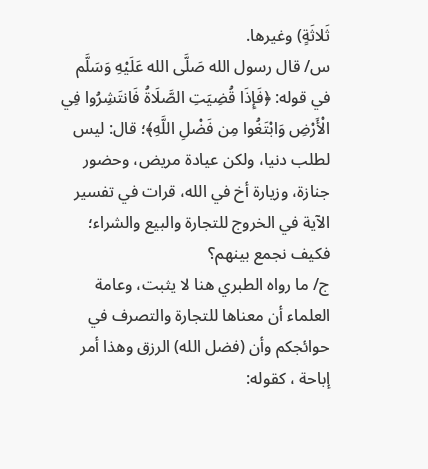ثَلاثَةٍ) وغيرها.
س/ قال رسول الله صَلَّى الله عَلَيْهِ وَسَلَّم في قوله: ﴿فَإِذَا قُضِيَتِ الصَّلَاةُ فَانتَشِرُوا فِي الْأَرْضِ وَابْتَغُوا مِن فَضْلِ اللَّهِ﴾؛ قال: ليس لطلب دنيا، ولكن عيادة مريض، وحضور جنازة، وزيارة أخ في الله، قرات في تفسير الآية في الخروج للتجارة والبيع والشراء؛ فكيف نجمع بينهم؟
ج/ ما رواه الطبري هنا لا يثبت، وعامة العلماء أن معناها للتجارة والتصرف في حوائجكم وأن (فضل الله) الرزق وهذا أمر إباحة ، كقوله: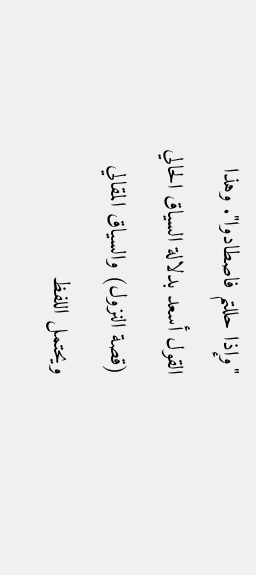"وإذا حللتم فاصطادوا". وهذا القول أسعد بدلالة السياق الحالي (قصة النزول) والسياق المقالي ويحتمل اللفظ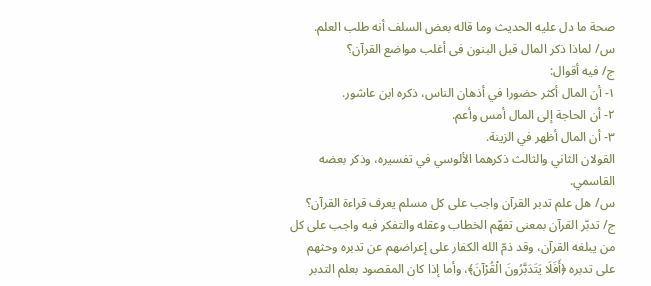صحة ما دل عليه الحديث وما قاله بعض السلف أنه طلب العلم.
س/ لماذا ذكر المال قبل البنون فى أغلب مواضع القرآن؟
ج/ فيه أقوال:
١- أن المال أكثر حضورا في أذهان الناس، ذكره ابن عاشور.
٢- أن الحاجة إلى المال أمس وأعم.
٣- أن المال أظهر في الزينة.
القولان الثاني والثالث ذكرهما الألوسي في تفسيره، وذكر بعضه القاسمي.
س/ هل علم تدبر القرآن واجب على كل مسلم يعرف قراءة القرآن؟
ج/ تدبّر القرآن بمعنى تفهّم الخطاب وعقله والتفكر فيه واجب على كل من يبلغه القرآن، وقد ذمّ الله الكفار على إعراضهم عن تدبره وحثهم على تدبره ﴿أَفَلَا يَتَدَبَّرُونَ الْقُرْآنَ﴾، وأما إذا كان المقصود بعلم التدبر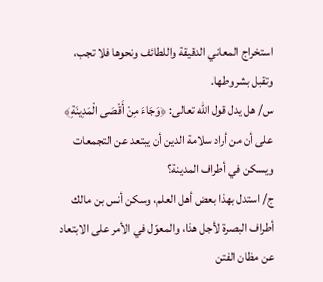استخراج المعاني الدقيقة واللطائف ونحوها فلا تجب، وتقبل بشروطها.
س/ هل يدل قول الله تعالى: ﴿وَجَاءَ مِنْ أَقْصَى الْمَدِينَةِ﴾ على أن من أراد سلامة الدين أن يبتعد عن التجمعات ويسكن في أطراف المدينة؟
ج/ استدل بهذا بعض أهل العلم، وسكن أنس بن مالك أطراف البصرة لأجل هذا، والمعوّل في الأمر على الابتعاد عن مظان الفتن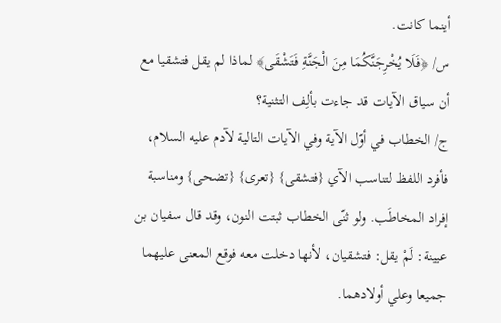أينما كانت.
س/ ﴿فَلَا يُخْرِجَنَّكُمَا مِنَ الْجَنَّةِ فَتَشْقَى﴾ لماذا لم يقل فتشقيا مع أن سياق الآيات قد جاءت بألِف التثنية؟
ج/ الخطاب في أوّل الآية وفي الآيات التالية لآدم عليه السلام، فأفرد اللفظ لتناسب الآي {فتشقى} {تعرى} {تضحى} ومناسبة إفراد المخاطَب. ولو ثنّى الخطاب ثبتت النون، وقد قال سفيان بن عيينة: لَمْ يقل: فتشقيان، لأنها دخلت معه فوقع المعنى عليهما جميعا وعلي أولادهما.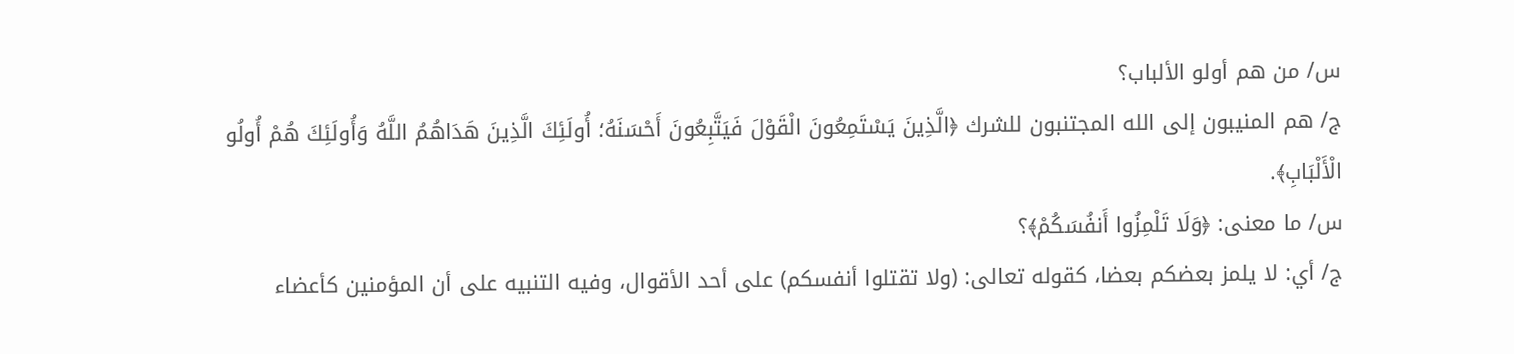س/ من هم أولو الألباب؟
ج/ هم المنيبون إلى الله المجتنبون للشرك ﴿الَّذِينَ يَسْتَمِعُونَ الْقَوْلَ فَيَتَّبِعُونَ أَحْسَنَهُ؛ أُولَئِكَ الَّذِينَ هَدَاهُمُ اللَّهُ وَأُولَئِكَ هُمْ أُولُو الْأَلْبَابِ﴾.
س/ ما معنى: ﴿وَلَا تَلْمِزُوا أَنفُسَكُمْ﴾؟
ج/ أي: لا يلمز بعضكم بعضا، كقوله تعالى: (ولا تقتلوا أنفسكم) على أحد الأقوال، وفيه التنبيه على أن المؤمنين كأعضاء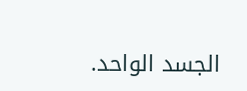الجسد الواحد.